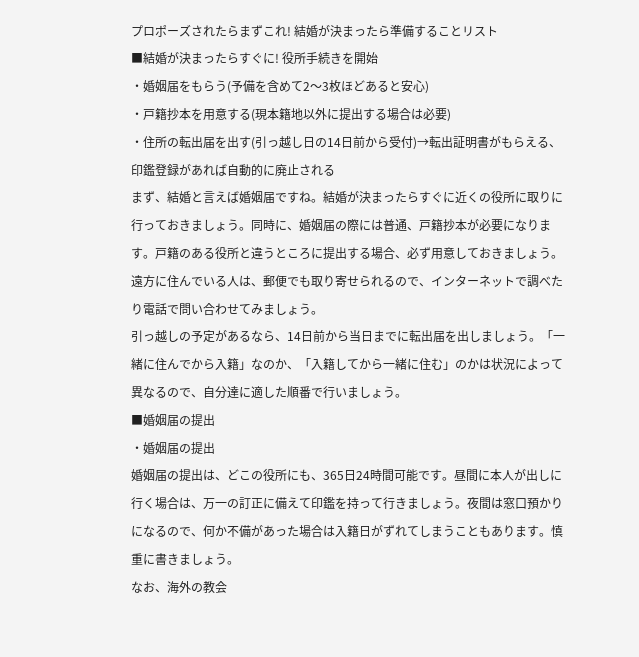プロポーズされたらまずこれ! 結婚が決まったら準備することリスト
■結婚が決まったらすぐに! 役所手続きを開始
・婚姻届をもらう(予備を含めて2〜3枚ほどあると安心)
・戸籍抄本を用意する(現本籍地以外に提出する場合は必要)
・住所の転出届を出す(引っ越し日の14日前から受付)→転出証明書がもらえる、印鑑登録があれば自動的に廃止される
まず、結婚と言えば婚姻届ですね。結婚が決まったらすぐに近くの役所に取りに行っておきましょう。同時に、婚姻届の際には普通、戸籍抄本が必要になります。戸籍のある役所と違うところに提出する場合、必ず用意しておきましょう。遠方に住んでいる人は、郵便でも取り寄せられるので、インターネットで調べたり電話で問い合わせてみましょう。
引っ越しの予定があるなら、14日前から当日までに転出届を出しましょう。「一緒に住んでから入籍」なのか、「入籍してから一緒に住む」のかは状況によって異なるので、自分達に適した順番で行いましょう。
■婚姻届の提出
・婚姻届の提出
婚姻届の提出は、どこの役所にも、365日24時間可能です。昼間に本人が出しに行く場合は、万一の訂正に備えて印鑑を持って行きましょう。夜間は窓口預かりになるので、何か不備があった場合は入籍日がずれてしまうこともあります。慎重に書きましょう。
なお、海外の教会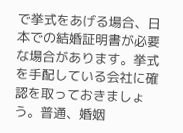で挙式をあげる場合、日本での結婚証明書が必要な場合があります。挙式を手配している会社に確認を取っておきましょう。普通、婚姻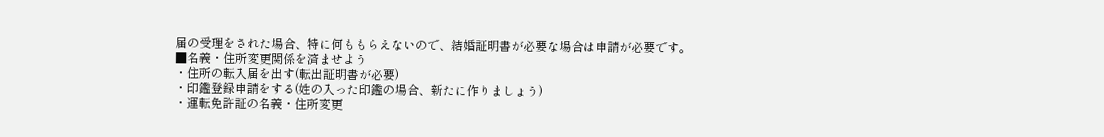届の受理をされた場合、特に何ももらえないので、結婚証明書が必要な場合は申請が必要です。
■名義・住所変更関係を済ませよう
・住所の転入届を出す(転出証明書が必要)
・印鑑登録申請をする(姓の入った印鑑の場合、新たに作りましょう)
・運転免許証の名義・住所変更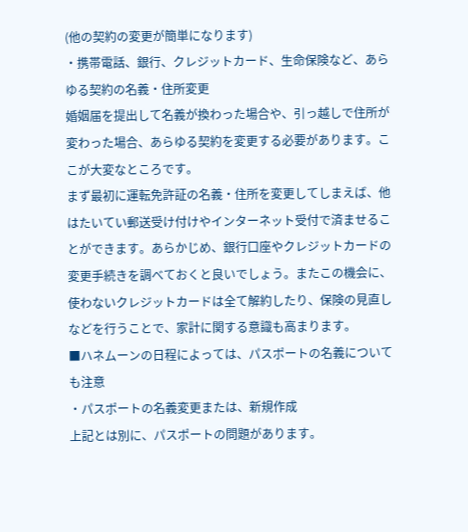(他の契約の変更が簡単になります)
・携帯電話、銀行、クレジットカード、生命保険など、あらゆる契約の名義・住所変更
婚姻届を提出して名義が換わった場合や、引っ越しで住所が変わった場合、あらゆる契約を変更する必要があります。ここが大変なところです。
まず最初に運転免許証の名義・住所を変更してしまえば、他はたいてい郵送受け付けやインターネット受付で済ませることができます。あらかじめ、銀行口座やクレジットカードの変更手続きを調べておくと良いでしょう。またこの機会に、使わないクレジットカードは全て解約したり、保険の見直しなどを行うことで、家計に関する意識も高まります。
■ハネムーンの日程によっては、パスポートの名義についても注意
・パスポートの名義変更または、新規作成
上記とは別に、パスポートの問題があります。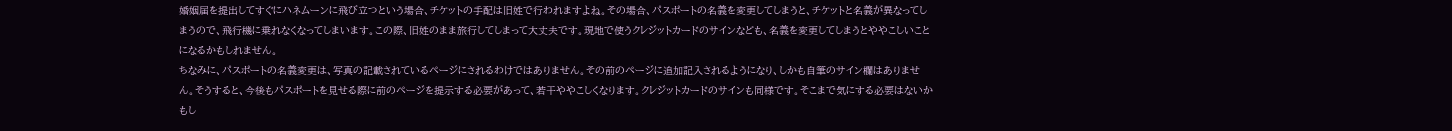婚姻届を提出してすぐにハネムーンに飛び立つという場合、チケットの手配は旧姓で行われますよね。その場合、パスポートの名義を変更してしまうと、チケットと名義が異なってしまうので、飛行機に乗れなくなってしまいます。この際、旧姓のまま旅行してしまって大丈夫です。現地で使うクレジットカードのサインなども、名義を変更してしまうとややこしいことになるかもしれません。
ちなみに、パスポートの名義変更は、写真の記載されているページにされるわけではありません。その前のページに追加記入されるようになり、しかも自筆のサイン欄はありません。そうすると、今後もパスポートを見せる際に前のページを提示する必要があって、若干ややこしくなります。クレジットカードのサインも同様です。そこまで気にする必要はないかもし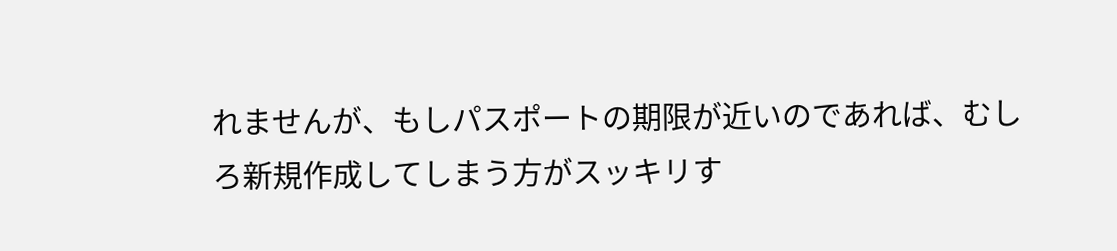れませんが、もしパスポートの期限が近いのであれば、むしろ新規作成してしまう方がスッキリす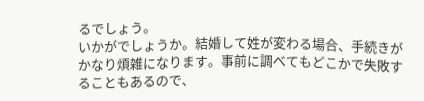るでしょう。
いかがでしょうか。結婚して姓が変わる場合、手続きがかなり煩雑になります。事前に調べてもどこかで失敗することもあるので、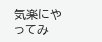気楽にやってみ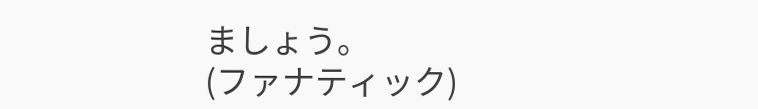ましょう。
(ファナティック)